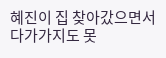혜진이 집 찾아갔으면서 다가가지도 못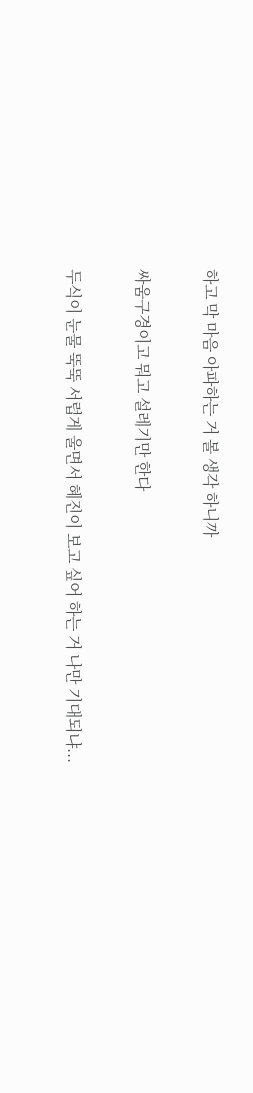하고 막 마음 아파하는 거 볼 생각 하니까

싸움구경이고 뭐고 설레기만 한다

두식이 눈물 뚝뚝 서럽게 울면서 혜진이 보고 싶어 하는 거 나만 기대되냐...